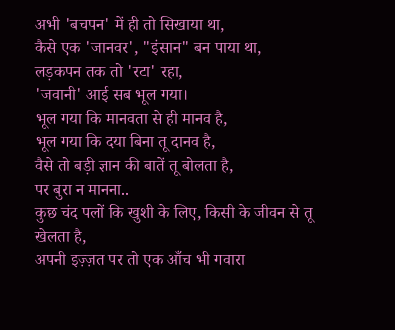अभी 'बचपन' में ही तो सिखाया था,
कैसे एक 'जानवर', "इंसान" बन पाया था,
लड़कपन तक तो 'रटा' रहा,
'जवानी' आई सब भूल गया।
भूल गया कि मानवता से ही मानव है,
भूल गया कि दया बिना तू दानव है,
वैसे तो बड़ी ज्ञान की बातें तू बोलता है,
पर बुरा न मानना..
कुछ चंद पलों कि खुशी के लिए, किसी के जीवन से तू खेलता है,
अपनी इज़्ज़त पर तो एक आँच भी गवारा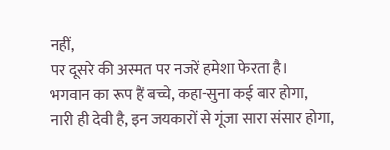नहीं,
पर दूसरे की अस्मत पर नजरें हमेशा फेरता है।
भगवान का रूप हैं बच्चे, कहा-सुना कई बार होगा,
नारी ही देवी है, इन जयकारों से गूंजा सारा संसार होगा,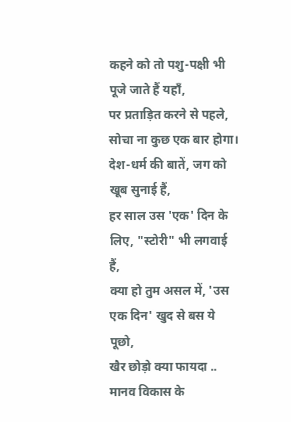कहने को तो पशु-पक्षी भी पूजे जाते हैं यहाँ,
पर प्रताड़ित करने से पहले, सोचा ना कुछ एक बार होगा।
देश-धर्म की बातें, जग को खूब सुनाई हैं,
हर साल उस 'एक' दिन के लिए, "स्टोरी" भी लगवाई हैं,
क्या हो तुम असल में, 'उस एक दिन' खुद से बस ये पूछो,
खैर छोड़ो क्या फायदा ..
मानव विकास के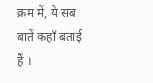क्रम में, ये सब बातें कहाँ बताई हैं ।